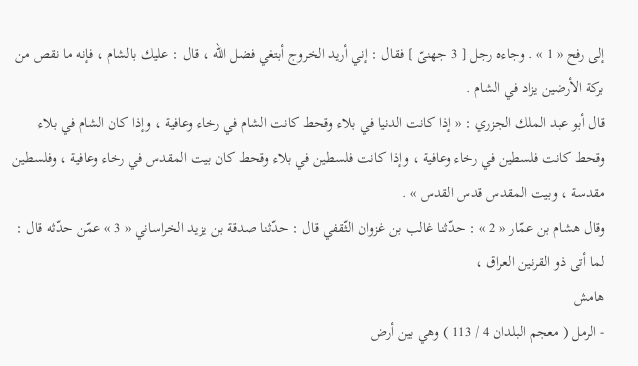إلى رفح « 1 » . وجاءه رجل [ 3 جهنىّ ] فقال : إني أريد الخروج أبتغي فضل اللّه ، قال : عليك بالشام ، فإنه ما نقص من بركة الأرضين يزاد في الشام .
قال أبو عبد الملك الجزري : « إذا كانت الدنيا في بلاء وقحط كانت الشام في رخاء وعافية ، وإذا كان الشام في بلاء وقحط كانت فلسطين في رخاء وعافية ، وإذا كانت فلسطين في بلاء وقحط كان بيت المقدس في رخاء وعافية ، وفلسطين مقدسة ، وبيت المقدس قدس القدس » .
وقال هشام بن عمّار « 2 » : حدّثنا غالب بن غزوان الثّقفي قال : حدّثنا صدقة بن يزيد الخراساني « 3 » عمّن حدّثه قال : لما أتى ذو القرنين العراق ،
هامش
- الرمل ( معجم البلدان 4 / 113 ) وهي بين أرض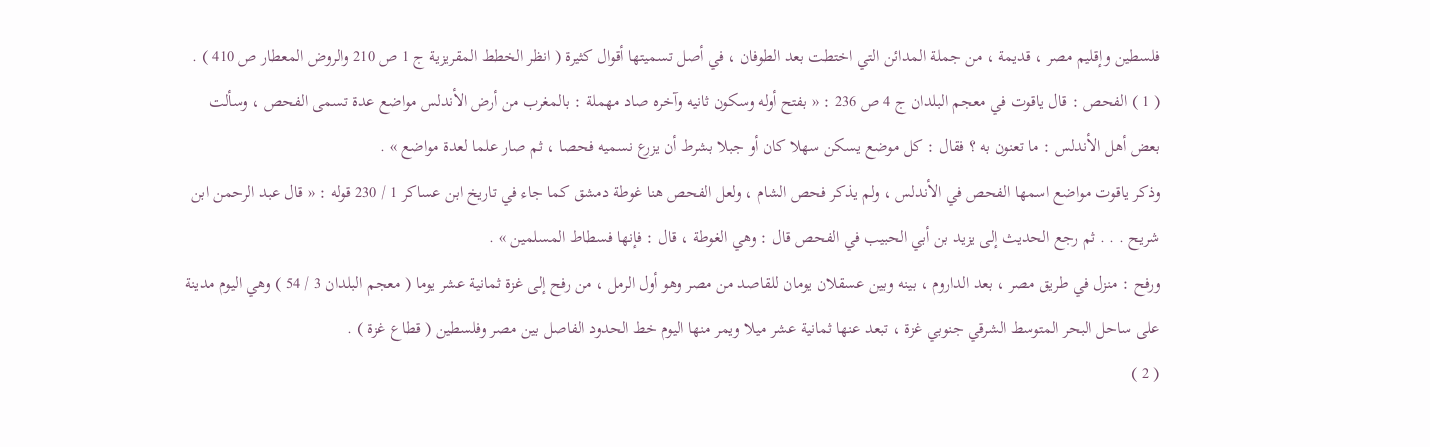فلسطين وإقليم مصر ، قديمة ، من جملة المدائن التي اختطت بعد الطوفان ، في أصل تسميتها أقوال كثيرة ( انظر الخطط المقريزية ج 1 ص 210 والروض المعطار ص 410 ) .
( 1 ) الفحص : قال ياقوت في معجم البلدان ج 4 ص 236 : « بفتح أوله وسكون ثانيه وآخره صاد مهملة : بالمغرب من أرض الأندلس مواضع عدة تسمى الفحص ، وسألت بعض أهل الأندلس : ما تعنون به ؟ فقال : كل موضع يسكن سهلا كان أو جبلا بشرط أن يزرع نسميه فحصا ، ثم صار علما لعدة مواضع » .
وذكر ياقوت مواضع اسمها الفحص في الأندلس ، ولم يذكر فحص الشام ، ولعل الفحص هنا غوطة دمشق كما جاء في تاريخ ابن عساكر 1 / 230 قوله : « قال عبد الرحمن ابن شريح . . . ثم رجع الحديث إلى يزيد بن أبي الحبيب في الفحص قال : وهي الغوطة ، قال : فإنها فسطاط المسلمين » .
ورفح : منزل في طريق مصر ، بعد الداروم ، بينه وبين عسقلان يومان للقاصد من مصر وهو أول الرمل ، من رفح إلى غزة ثمانية عشر يوما ( معجم البلدان 3 / 54 ) وهي اليوم مدينة على ساحل البحر المتوسط الشرقي جنوبي غزة ، تبعد عنها ثمانية عشر ميلا ويمر منها اليوم خط الحدود الفاصل بين مصر وفلسطين ( قطاع غزة ) .
( 2 )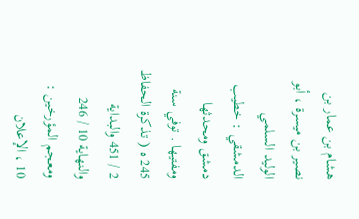هشام بن عمار بن نصير بن ميسرة ، أبو الوليد السلمي الدمشقي : خطيب دمشق ومحدثها ومفتيها . توفي سنة 245 ه ( تذكرة الحفاظ 2 / 451 والبداية والنهاية 10 / 246 ومعجم المؤرخين : 10 ، الإعلان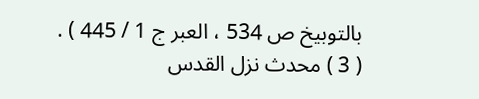بالتوبيخ ص 534 ، العبر ج 1 / 445 ) .
( 3 ) محدث نزل القدس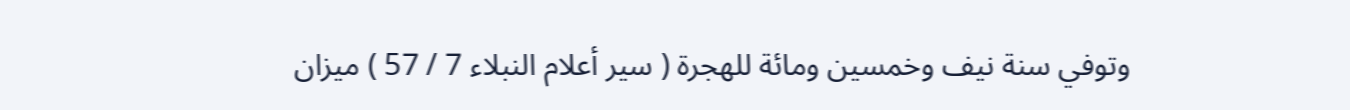وتوفي سنة نيف وخمسين ومائة للهجرة ( سير أعلام النبلاء 7 / 57 ) ميزان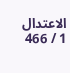الاعتدال 1 / 466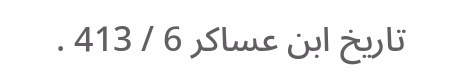تاريخ ابن عساكر 6 / 413 .